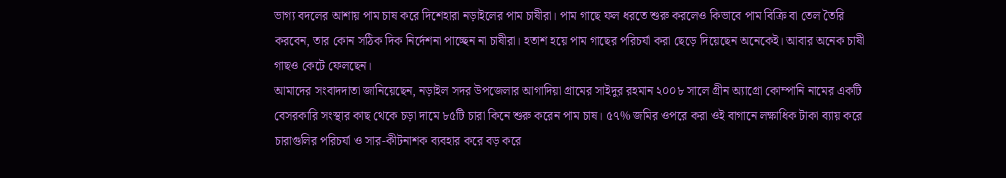ভাগ্য বদলের আশায় পাম চাষ করে দিশেহারা নড়াইলের পাম চাষীরা। পাম গাছে ফল ধরতে শুরু করলেও কিভাবে পাম বিক্রি বা তেল তৈরি করবেন, তার কোন সঠিক দিক নির্দেশনা পাচ্ছেন না চাষীরা। হতাশ হয়ে পাম গাছের পরিচর্যা করা ছেড়ে দিয়েছেন অনেকেই। আবার অনেক চাষী গাছও কেটে ফেলছেন।
আমাদের সংবাদদাতা জানিয়েছেন, নড়াইল সদর উপজেলার আগাদিয়া গ্রামের সাইদুর রহমান ২০০৮ সালে গ্রীন অ্যাগ্রো কোম্পানি নামের একটি বেসরকারি সংস্থার কাছ থেকে চড়া দামে ৮৫টি চারা কিনে শুরু করেন পাম চাষ। ৫৭% জমির ওপরে করা ওই বাগানে লক্ষাধিক টাকা ব্যায় করে চারাগুলির পরিচর্যা ও সার-কীটনাশক ব্যবহার করে বড় করে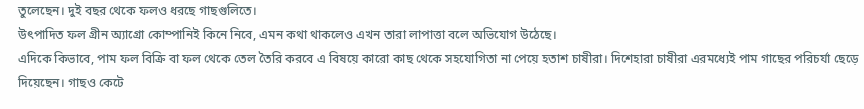তুলেছেন। দুই বছর থেকে ফলও ধরছে গাছগুলিতে।
উৎপাদিত ফল গ্রীন অ্যাগ্রো কোম্পানিই কিনে নিবে, এমন কথা থাকলেও এখন তারা লাপাত্তা বলে অভিযোগ উঠেছে।
এদিকে কিভাবে, পাম ফল বিক্রি বা ফল থেকে তেল তৈরি করবে এ বিষয়ে কারো কাছ থেকে সহযোগিতা না পেয়ে হতাশ চাষীরা। দিশেহারা চাষীরা এরমধ্যেই পাম গাছের পরিচর্যা ছেড়ে দিয়েছেন। গাছও কেটে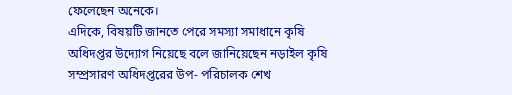ফেলেছেন অনেকে।
এদিকে, বিষয়টি জানতে পেরে সমস্যা সমাধানে কৃষি অধিদপ্তর উদ্যোগ নিয়েছে বলে জানিয়েছেন নড়াইল কৃষি সম্প্রসারণ অধিদপ্তরের উপ- পরিচালক শেখ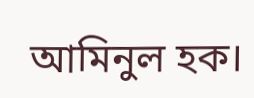আমিনুল হক।